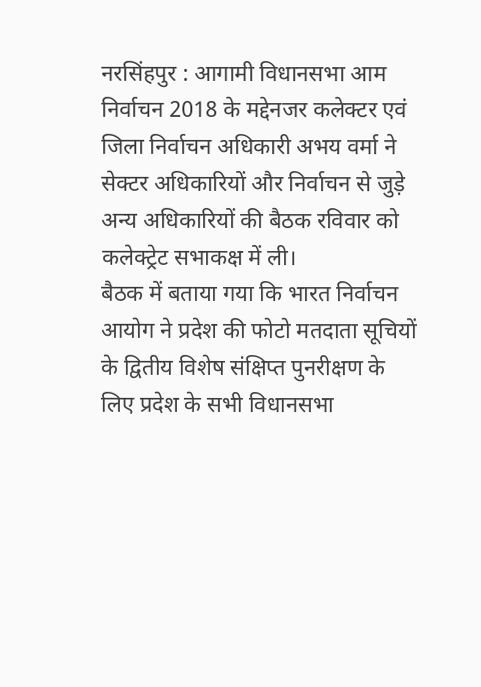नरसिंहपुर : आगामी विधानसभा आम निर्वाचन 2018 के मद्देनजर कलेक्टर एवं जिला निर्वाचन अधिकारी अभय वर्मा ने सेक्टर अधिकारियों और निर्वाचन से जुड़े अन्य अधिकारियों की बैठक रविवार को कलेक्ट्रेट सभाकक्ष में ली।
बैठक में बताया गया कि भारत निर्वाचन आयोग ने प्रदेश की फोटो मतदाता सूचियों के द्वितीय विशेष संक्षिप्त पुनरीक्षण के लिए प्रदेश के सभी विधानसभा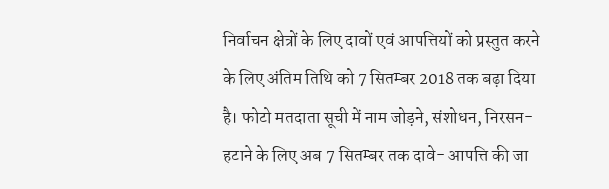निर्वाचन क्षेत्रों के लिए दावों एवं आपत्तियों को प्रस्तुत करने के लिए अंतिम तिथि को 7 सितम्बर 2018 तक बढ़ा दिया है। फोटो मतदाता सूची में नाम जोड़ने, संशोधन, निरसन- हटाने के लिए अब 7 सितम्बर तक दावे- आपत्ति की जा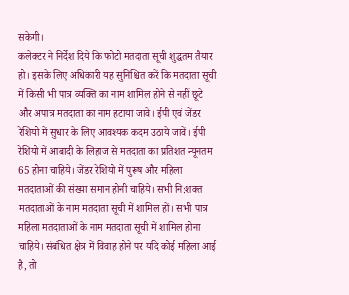सकेगी।
कलेक्टर ने निर्देश दिये कि फोटो मतदाता सूची शुद्धतम तैयार हो। इसके लिए अधिकारी यह सुनिश्चित करें कि मतदाता सूची में किसी भी पात्र व्यक्ति का नाम शामिल होने से नहीं छूटे और अपात्र मतदाता का नाम हटाया जावे। ईपी एवं जेंडर रेशियो में सुधार के लिए आवश्यक कदम उठाये जावें। ईपी रेशियो में आबादी के लिहाज से मतदाता का प्रतिशत न्यूनतम 65 होना चाहिये। जेंडर रेशियो में पुरूष और महिला मतदाताओं की संख्या समान होनी चाहिये। सभी नि:शक्त मतदाताओं के नाम मतदाता सूची में शामिल हों। सभी पात्र महिला मतदाताओं के नाम मतदाता सूची में शामिल होना चाहिये। संबंधित क्षेत्र में विवाह होने पर यदि कोई महिला आई है, तो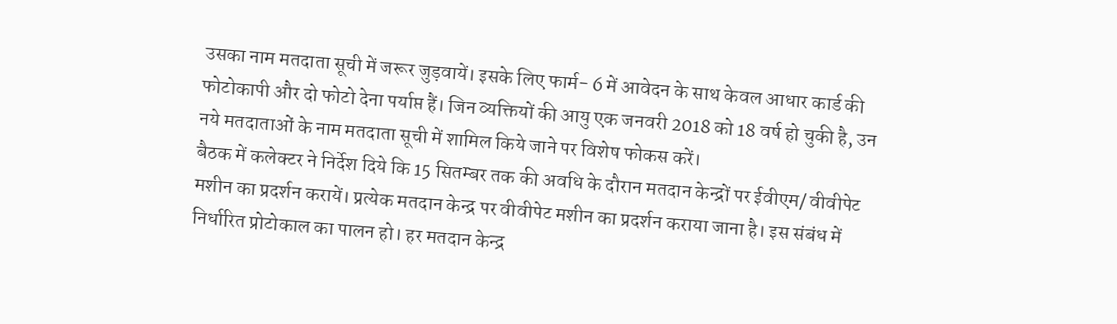उसका नाम मतदाता सूची में जरूर जुड़वायें। इसके लिए फार्म- 6 में आवेदन के साथ केवल आधार कार्ड की फोटोकापी और दो फोटो देना पर्याप्त हैं। जिन व्यक्तियों की आयु एक जनवरी 2018 को 18 वर्ष हो चुकी है, उन नये मतदाताओं के नाम मतदाता सूची में शामिल किये जाने पर विशेष फोकस करें।
बैठक में कलेक्टर ने निर्देश दिये कि 15 सितम्बर तक की अवधि के दौरान मतदान केन्द्रों पर ईवीएम/ वीवीपेट मशीन का प्रदर्शन करायें। प्रत्येक मतदान केन्द्र पर वीवीपेट मशीन का प्रदर्शन कराया जाना है। इस संबंध में निर्धारित प्रोटोकाल का पालन हो। हर मतदान केन्द्र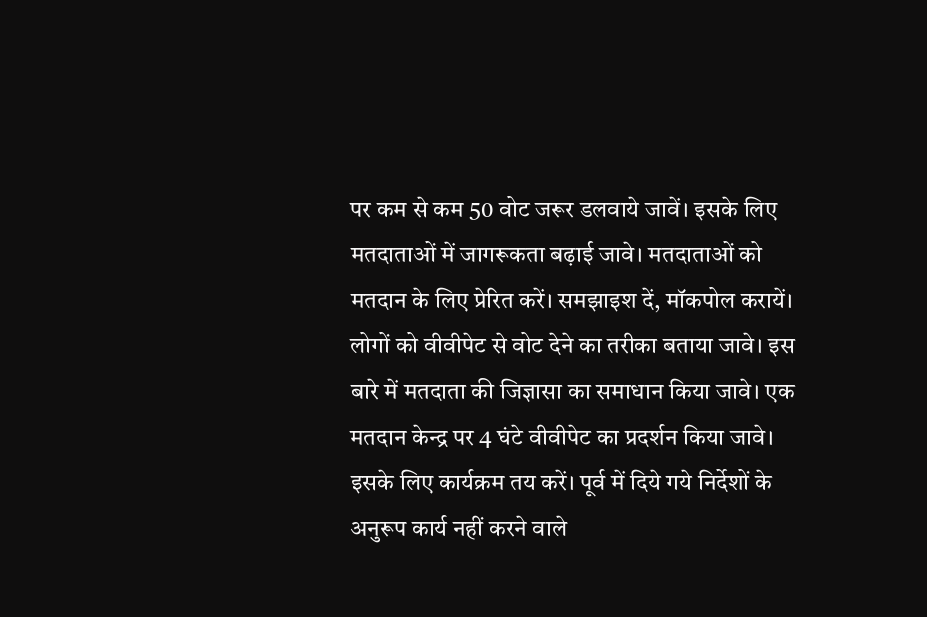पर कम से कम 50 वोट जरूर डलवाये जावें। इसके लिए मतदाताओं में जागरूकता बढ़ाई जावे। मतदाताओं को मतदान के लिए प्रेरित करें। समझाइश दें, मॉकपोल करायें। लोगों को वीवीपेट से वोट देने का तरीका बताया जावे। इस बारे में मतदाता की जिज्ञासा का समाधान किया जावे। एक मतदान केन्द्र पर 4 घंटे वीवीपेट का प्रदर्शन किया जावे। इसके लिए कार्यक्रम तय करें। पूर्व में दिये गये निर्देशों के अनुरूप कार्य नहीं करने वाले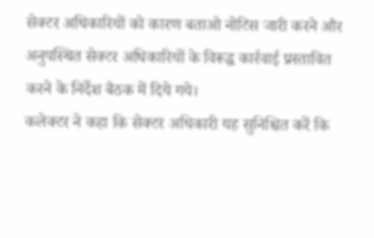सेक्टर अधिकारियों को कारण बताओ नोटिस जारी करने और अनुपस्थित सेक्टर अधिकारियों के विरूद्ध कार्रवाई प्रस्तावित करने के निर्देश बैठक में दिये गये।
कलेक्टर ने कहा कि सेक्टर अधिकारी यह सुनिश्चित करें कि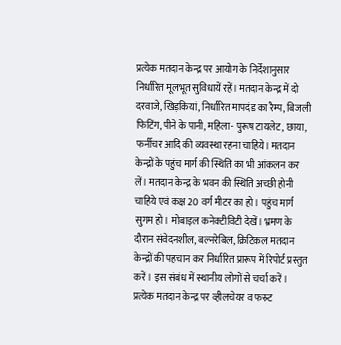प्रत्येक मतदान केन्द्र पर आयोग के निर्देशानुसार निर्धारित मूलभूत सुविधायें रहें। मतदान केन्द्र में दो दरवाजे, खिड़कियां, निर्धारित मापदंड का रैम्प, बिजली फिटिंग, पीने के पानी, महिला- पुरूष टायलेट, छाया, फर्नीचर आदि की व्यवस्था रहना चाहिये। मतदान केन्द्रों के पहुंच मार्ग की स्थिति का भी आंकलन कर लें। मतदान केन्द्र के भवन की स्थिति अच्छी होनी चाहिये एवं कक्ष 20 वर्ग मीटर का हो। पहुंच मार्ग सुगम हो। मोबाइल कनेक्टीविटी देखें। भ्रमण के दौरान संवेदनशील, बल्नरेबिल, क्रिटिकल मतदान केन्द्रों की पहचान कर निर्धारित प्रारूप में रिपोर्ट प्रस्तुत करें। इस संबंध में स्थानीय लोगों से चर्चा करें। प्रत्येक मतदान केन्द्र पर व्हीलचेयर व फस्र्ट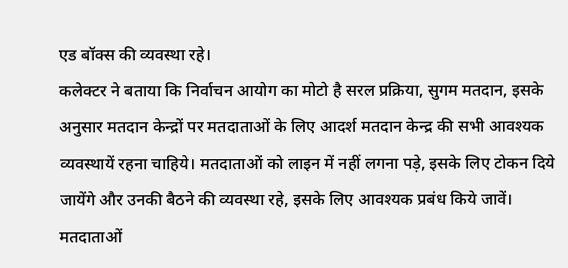एड बॉक्स की व्यवस्था रहे।
कलेक्टर ने बताया कि निर्वाचन आयोग का मोटो है सरल प्रक्रिया, सुगम मतदान, इसके अनुसार मतदान केन्द्रों पर मतदाताओं के लिए आदर्श मतदान केन्द्र की सभी आवश्यक व्यवस्थायें रहना चाहिये। मतदाताओं को लाइन में नहीं लगना पड़े, इसके लिए टोकन दिये जायेंगे और उनकी बैठने की व्यवस्था रहे, इसके लिए आवश्यक प्रबंध किये जावें। मतदाताओं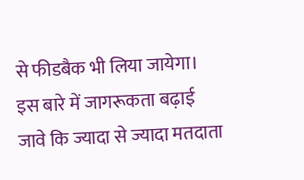से फीडबैक भी लिया जायेगा। इस बारे में जागरूकता बढ़ाई जावे कि ज्यादा से ज्यादा मतदाता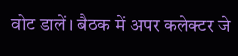वोट डालें। बैठक में अपर कलेक्टर जे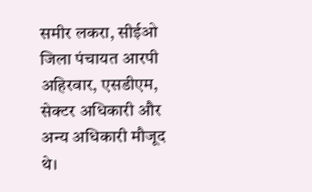समीर लकरा, सीईओ जिला पंचायत आरपी अहिरवार, एसडीएम, सेक्टर अधिकारी और अन्य अधिकारी मौजूद थे।